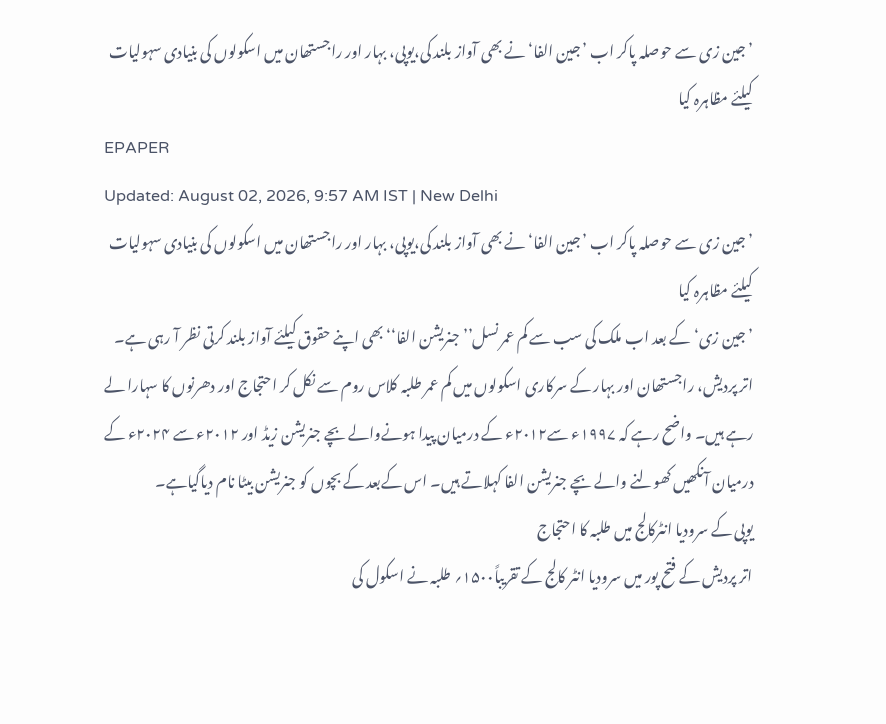’جین زی سے حوصلہ پاکر اب ’جین الفا‘ نے بھی آواز بلند کی،یوپی، بہار اور راجستھان میں اسکولوں کی بنیادی سہولیات کیلئے مظاہرہ کیا
EPAPER
Updated: August 02, 2026, 9:57 AM IST | New Delhi
’جین زی سے حوصلہ پاکر اب ’جین الفا‘ نے بھی آواز بلند کی،یوپی، بہار اور راجستھان میں اسکولوں کی بنیادی سہولیات کیلئے مظاہرہ کیا
’جین زی‘ کے بعد اب ملک کی سب سے کم عمر نسل’’جنریشن الفا‘‘ بھی اپنے حقوق کیلئے آواز بلند کرتی نظر آ رہی ہے۔ اتر پردیش، راجستھان اور بہار کے سرکاری اسکولوں میں کم عمر طلبہ کلاس روم سے نکل کر احتجاج اور دھرنوں کا سہارا لے رہے ہیں۔ واضح رہے کہ ۱۹۹۷ء سے۲۰۱۲ء کے درمیان پیدا ہونےوالے بچے جنریشن زیڈ اور ۲۰۱۲ء سے ۲۰۲۴ء کے درمیان آنکھیں کھولنے والے بچے جنریشن الفا کہلاتے ہیں۔ اس کےبعد کے بچوں کو جنریشن بیٹا نام دیاگیاہے۔
یوپی کے سرودیا انٹرکالج میں طلبہ کا احتجاج
اتر پردیش کے فتح پور میں سرودیا انٹر کالج کے تقریباً۱۵۰۰؍ طلبہ نے اسکول کی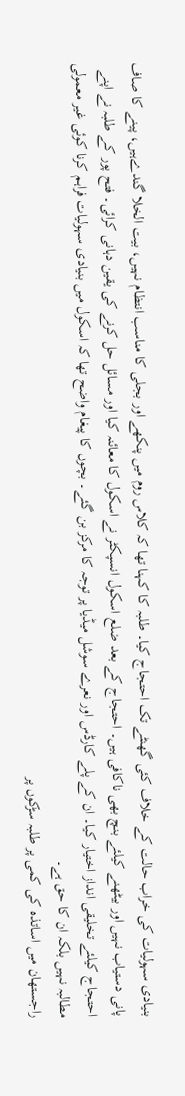بنیادی سہولیات کی خراب حالت کے خلاف کئی گھنٹے تک احتجاج کیا۔ طلبہ کا کہنا تھا کہ کلاس روم میں پنکھے اور بجلی کا مناسب انتظام نہیں، بیت الخلا گندےہیں، پینے کا صاف پانی دستیاب نہیں اور بیٹھنے کیلئے بنچ بھی ناکافی ہیں۔ احتجاج کے بعد ضلع اسکول انسپکٹر نے اسکول کا معائنہ کیا اور مسائل حل کرنے کی یقین دہانی کرائی۔ فتح پور کے طلبہ نے اپنے احتجاج کیلئے تخلیقی انداز اختیار کیا۔ ان کے پلے کارڈس اور نعرے سوشل میڈیا پر توجہ کا مرکز بن گئے۔ بچوں کا پیغام واضح تھا کہ اسکول میں بنیادی سہولیات فراہم کرنا کوئی غیر معمولی مطالبہ نہیں بلکہ ان کا حق ہے۔
راجستھان میں اساتذہ کی کمی پر طلبہ سڑکوں پر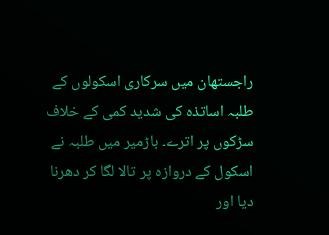راجستھان میں سرکاری اسکولوں کے طلبہ اساتذہ کی شدید کمی کے خلاف سڑکوں پر اترے۔ باڑمیر میں طلبہ نے اسکول کے دروازہ پر تالا لگا کر دھرنا دیا اور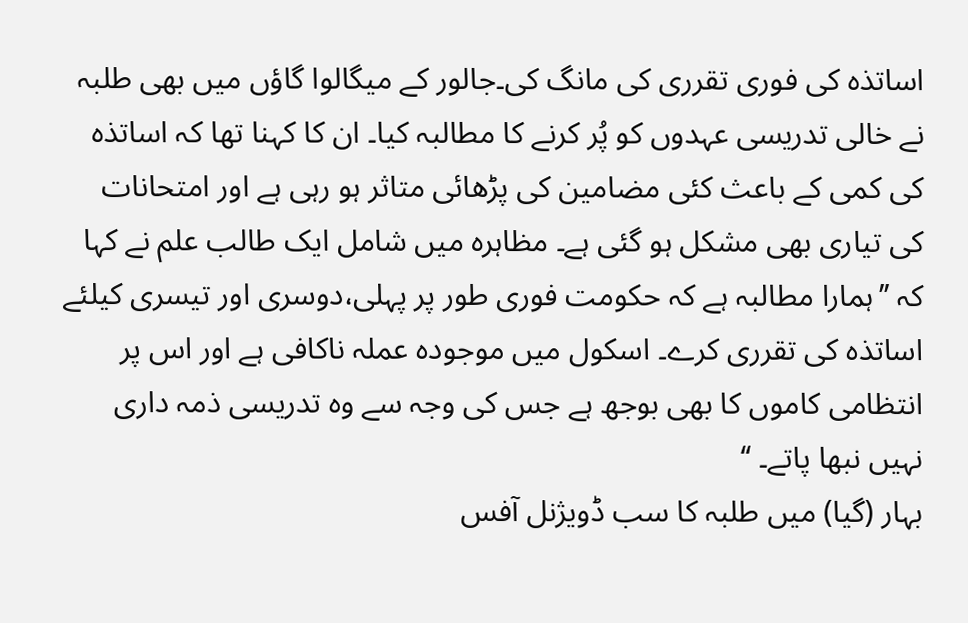اساتذہ کی فوری تقرری کی مانگ کی۔جالور کے میگالوا گاؤں میں بھی طلبہ نے خالی تدریسی عہدوں کو پُر کرنے کا مطالبہ کیا۔ ان کا کہنا تھا کہ اساتذہ کی کمی کے باعث کئی مضامین کی پڑھائی متاثر ہو رہی ہے اور امتحانات کی تیاری بھی مشکل ہو گئی ہے۔ مظاہرہ میں شامل ایک طالب علم نے کہا کہ ’’ہمارا مطالبہ ہے کہ حکومت فوری طور پر پہلی،دوسری اور تیسری کیلئے اساتذہ کی تقرری کرے۔ اسکول میں موجودہ عملہ ناکافی ہے اور اس پر انتظامی کاموں کا بھی بوجھ ہے جس کی وجہ سے وہ تدریسی ذمہ داری نہیں نبھا پاتے۔ ‘‘
بہار (گیا) میں طلبہ کا سب ڈویژنل آفس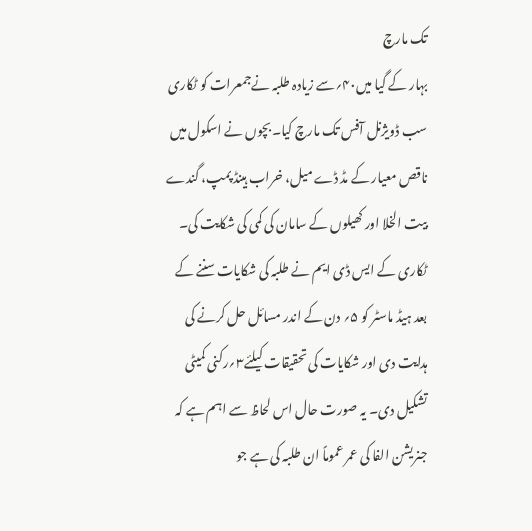تک مارچ
بہار کے گیا میں۴۰؍سے زیادہ طلبہ نےجمعرات کو ٹکاری سب ڈویژنل آفس تک مارچ کیا۔بچوں نے اسکول میں ناقص معیار کے مڈ ڈے میل، خراب ہینڈ پمپ، گندے بیت الخلا اور کھیلوں کے سامان کی کمی کی شکایت کی۔ ٹکاری کے ایس ڈی ایم نے طلبہ کی شکایات سننے کے بعد ہیڈ ماسٹر کو ۵؍ دن کے اندر مسائل حل کرنے کی ہدایت دی اور شکایات کی تحقیقات کیلئے۳؍رکنی کمیٹی تشکیل دی۔ یہ صورت حال اس لحاظ سے اہم ہے کہ جنریشن الفا کی عمر عموماً ان طلبہ کی ہے جو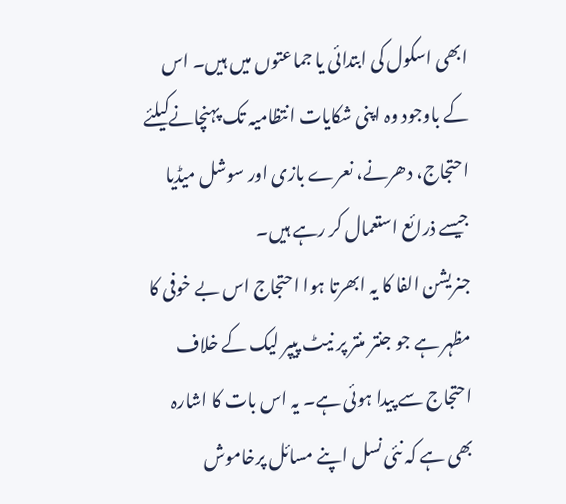ابھی اسکول کی ابتدائی یا جماعتوں میں ہیں۔ اس کے باوجود وہ اپنی شکایات انتظامیہ تک پہنچانےکیلئے احتجاج، دھرنے، نعرے بازی اور سوشل میڈیا جیسے ذرائع استعمال کر رہے ہیں۔
جنریشن الفا کا یہ ابھرتا ہوا احتجاج اس بے خوفی کا مظہر ہے جو جنتر منتر پر نیٹ پیپر لیک کے خلاف احتجاج سے پیدا ہوئی ہے۔ یہ اس بات کا اشارہ بھی ہے کہ نئی نسل اپنے مسائل پرخاموش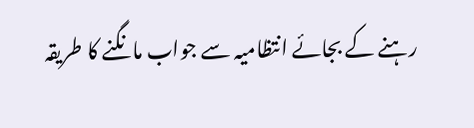رہنے کے بجائے انتظامیہ سے جواب مانگنے کا طریقہ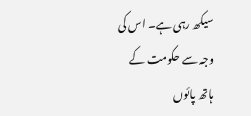سیکھ رہی ہے۔ اس کی وجہ سے حکومت کے ہاتھ پائوں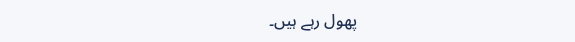پھول رہے ہیں۔